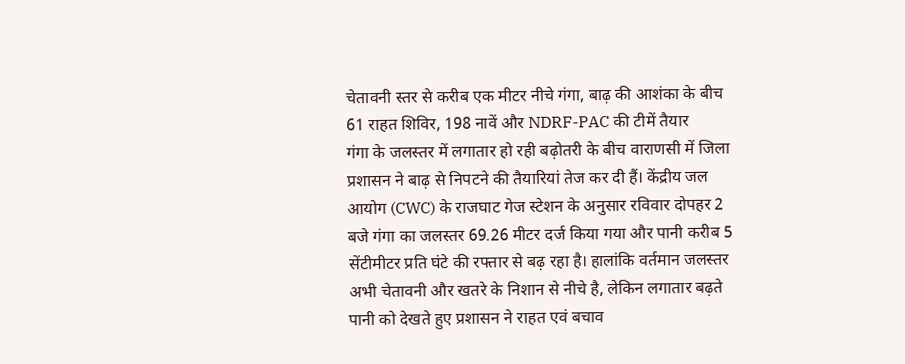चेतावनी स्तर से करीब एक मीटर नीचे गंगा, बाढ़ की आशंका के बीच 61 राहत शिविर, 198 नावें और NDRF-PAC की टीमें तैयार
गंगा के जलस्तर में लगातार हो रही बढ़ोतरी के बीच वाराणसी में जिला प्रशासन ने बाढ़ से निपटने की तैयारियां तेज कर दी हैं। केंद्रीय जल आयोग (CWC) के राजघाट गेज स्टेशन के अनुसार रविवार दोपहर 2 बजे गंगा का जलस्तर 69.26 मीटर दर्ज किया गया और पानी करीब 5 सेंटीमीटर प्रति घंटे की रफ्तार से बढ़ रहा है। हालांकि वर्तमान जलस्तर अभी चेतावनी और खतरे के निशान से नीचे है, लेकिन लगातार बढ़ते पानी को देखते हुए प्रशासन ने राहत एवं बचाव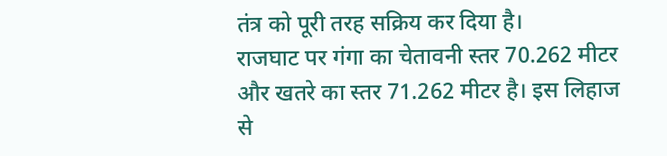तंत्र को पूरी तरह सक्रिय कर दिया है।
राजघाट पर गंगा का चेतावनी स्तर 70.262 मीटर और खतरे का स्तर 71.262 मीटर है। इस लिहाज से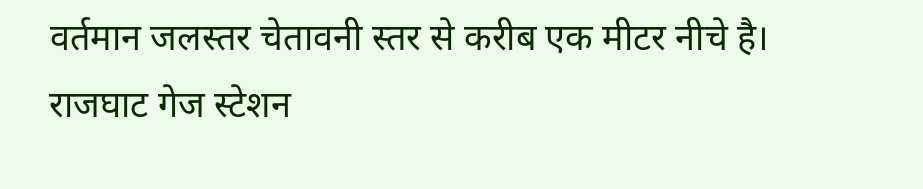वर्तमान जलस्तर चेतावनी स्तर से करीब एक मीटर नीचे है। राजघाट गेज स्टेशन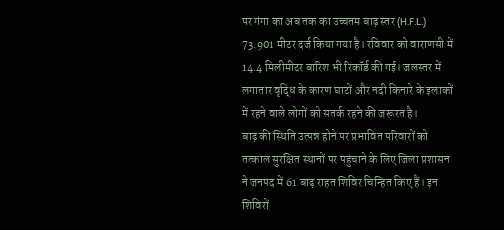पर गंगा का अब तक का उच्चतम बाढ़ स्तर (H.F.L.) 73.901 मीटर दर्ज किया गया है। रविवार को वाराणसी में 14.4 मिलीमीटर बारिश भी रिकॉर्ड की गई। जलस्तर में लगातार वृद्धि के कारण घाटों और नदी किनारे के इलाकों में रहने वाले लोगों को सतर्क रहने की जरूरत है।
बाढ़ की स्थिति उत्पन्न होने पर प्रभावित परिवारों को तत्काल सुरक्षित स्थानों पर पहुंचाने के लिए जिला प्रशासन ने जनपद में 61 बाढ़ राहत शिविर चिन्हित किए हैं। इन शिविरों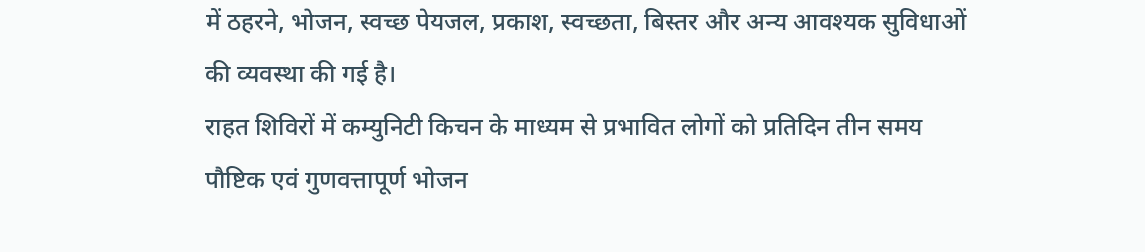में ठहरने, भोजन, स्वच्छ पेयजल, प्रकाश, स्वच्छता, बिस्तर और अन्य आवश्यक सुविधाओं की व्यवस्था की गई है।
राहत शिविरों में कम्युनिटी किचन के माध्यम से प्रभावित लोगों को प्रतिदिन तीन समय पौष्टिक एवं गुणवत्तापूर्ण भोजन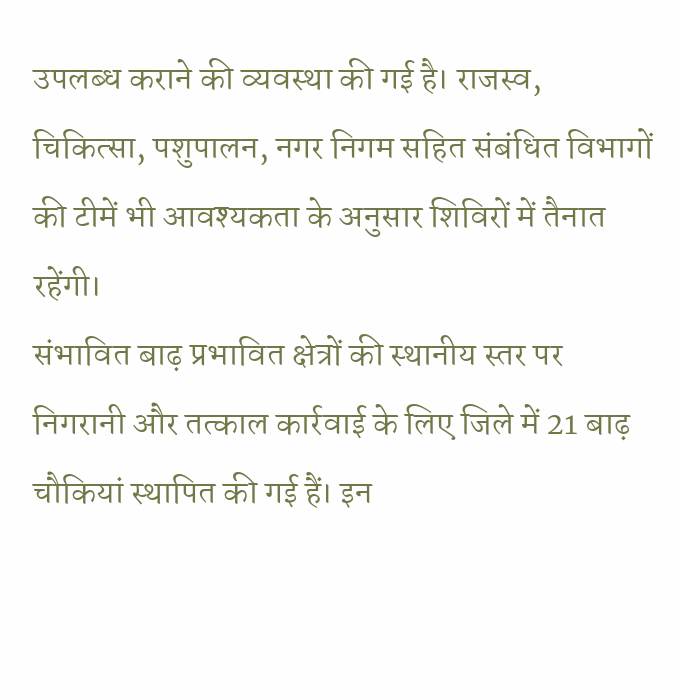उपलब्ध कराने की व्यवस्था की गई है। राजस्व, चिकित्सा, पशुपालन, नगर निगम सहित संबंधित विभागों की टीमें भी आवश्यकता के अनुसार शिविरों में तैनात रहेंगी।
संभावित बाढ़ प्रभावित क्षेत्रों की स्थानीय स्तर पर निगरानी और तत्काल कार्रवाई के लिए जिले में 21 बाढ़ चौकियां स्थापित की गई हैं। इन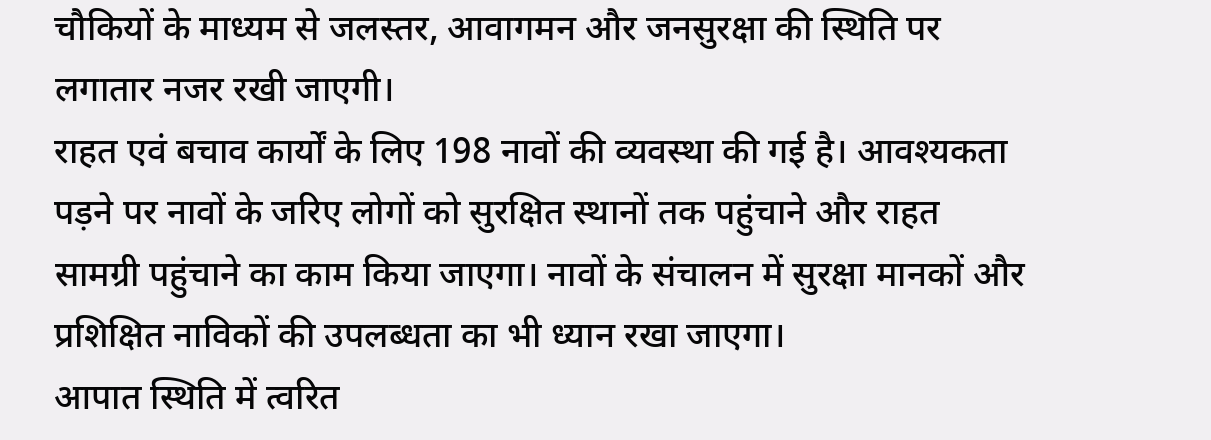चौकियों के माध्यम से जलस्तर, आवागमन और जनसुरक्षा की स्थिति पर लगातार नजर रखी जाएगी।
राहत एवं बचाव कार्यों के लिए 198 नावों की व्यवस्था की गई है। आवश्यकता पड़ने पर नावों के जरिए लोगों को सुरक्षित स्थानों तक पहुंचाने और राहत सामग्री पहुंचाने का काम किया जाएगा। नावों के संचालन में सुरक्षा मानकों और प्रशिक्षित नाविकों की उपलब्धता का भी ध्यान रखा जाएगा।
आपात स्थिति में त्वरित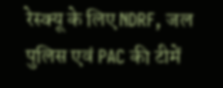रेस्क्यू के लिए NDRF, जल पुलिस एवं PAC की टीमें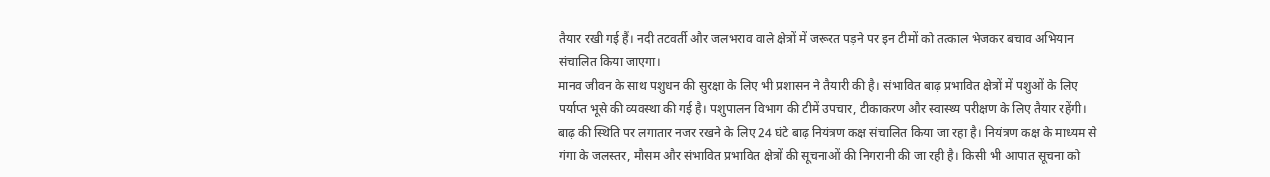तैयार रखी गई हैं। नदी तटवर्ती और जलभराव वाले क्षेत्रों में जरूरत पड़ने पर इन टीमों को तत्काल भेजकर बचाव अभियान संचालित किया जाएगा।
मानव जीवन के साथ पशुधन की सुरक्षा के लिए भी प्रशासन ने तैयारी की है। संभावित बाढ़ प्रभावित क्षेत्रों में पशुओं के लिए पर्याप्त भूसे की व्यवस्था की गई है। पशुपालन विभाग की टीमें उपचार, टीकाकरण और स्वास्थ्य परीक्षण के लिए तैयार रहेंगी।
बाढ़ की स्थिति पर लगातार नजर रखने के लिए 24 घंटे बाढ़ नियंत्रण कक्ष संचालित किया जा रहा है। नियंत्रण कक्ष के माध्यम से गंगा के जलस्तर, मौसम और संभावित प्रभावित क्षेत्रों की सूचनाओं की निगरानी की जा रही है। किसी भी आपात सूचना को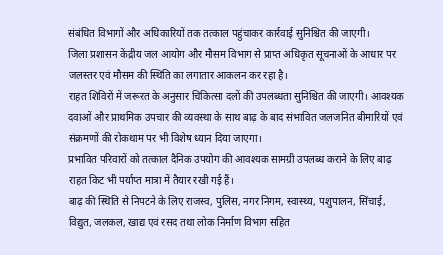संबंधित विभागों और अधिकारियों तक तत्काल पहुंचाकर कार्रवाई सुनिश्चित की जाएगी।
जिला प्रशासन केंद्रीय जल आयोग और मौसम विभाग से प्राप्त अधिकृत सूचनाओं के आधार पर जलस्तर एवं मौसम की स्थिति का लगातार आकलन कर रहा है।
राहत शिविरों में जरूरत के अनुसार चिकित्सा दलों की उपलब्धता सुनिश्चित की जाएगी। आवश्यक दवाओं और प्राथमिक उपचार की व्यवस्था के साथ बाढ़ के बाद संभावित जलजनित बीमारियों एवं संक्रमणों की रोकथाम पर भी विशेष ध्यान दिया जाएगा।
प्रभावित परिवारों को तत्काल दैनिक उपयोग की आवश्यक सामग्री उपलब्ध कराने के लिए बाढ़ राहत किट भी पर्याप्त मात्रा में तैयार रखी गई हैं।
बाढ़ की स्थिति से निपटने के लिए राजस्व, पुलिस, नगर निगम, स्वास्थ्य, पशुपालन, सिंचाई, विद्युत, जलकल, खाद्य एवं रसद तथा लोक निर्माण विभाग सहित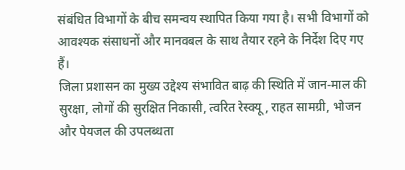संबंधित विभागों के बीच समन्वय स्थापित किया गया है। सभी विभागों को आवश्यक संसाधनों और मानवबल के साथ तैयार रहने के निर्देश दिए गए हैं।
जिला प्रशासन का मुख्य उद्देश्य संभावित बाढ़ की स्थिति में जान-माल की सुरक्षा, लोगों की सुरक्षित निकासी, त्वरित रेस्क्यू, राहत सामग्री, भोजन और पेयजल की उपलब्धता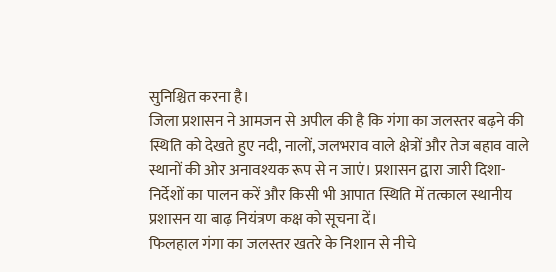सुनिश्चित करना है।
जिला प्रशासन ने आमजन से अपील की है कि गंगा का जलस्तर बढ़ने की स्थिति को देखते हुए नदी, नालों, जलभराव वाले क्षेत्रों और तेज बहाव वाले स्थानों की ओर अनावश्यक रूप से न जाएं। प्रशासन द्वारा जारी दिशा-निर्देशों का पालन करें और किसी भी आपात स्थिति में तत्काल स्थानीय प्रशासन या बाढ़ नियंत्रण कक्ष को सूचना दें।
फिलहाल गंगा का जलस्तर खतरे के निशान से नीचे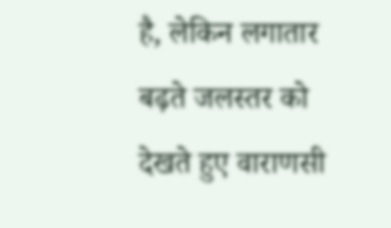है, लेकिन लगातार बढ़ते जलस्तर को देखते हुए वाराणसी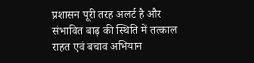प्रशासन पूरी तरह अलर्ट है और संभावित बाढ़ की स्थिति में तत्काल राहत एवं बचाव अभियान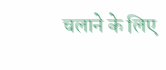चलाने के लिए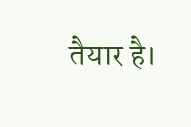तैयार है।